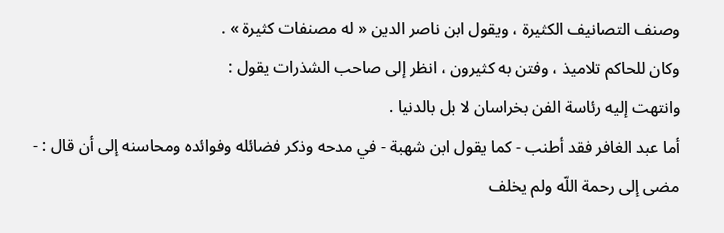وصنف التصانيف الكثيرة ، ويقول ابن ناصر الدين « له مصنفات كثيرة » .
وكان للحاكم تلاميذ ، وفتن به كثيرون ، انظر إلى صاحب الشذرات يقول :
وانتهت إليه رئاسة الفن بخراسان لا بل بالدنيا .
أما عبد الغافر فقد أطنب - كما يقول ابن شهبة - في مدحه وذكر فضائله وفوائده ومحاسنه إلى أن قال : - مضى إلى رحمة اللّه ولم يخلف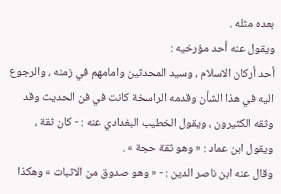بعده مثله .
ويقول عنه أحد مؤرخيه :
أحد أركان الاسلام ، وسيد المحدثين وامامهم في زمنه ، والرجوع اليه في هذا الشأن وقدمه الراسخة كانت في فن الحديث وقد وثقه الكثيرون ، ويقول الخطيب البغدادي عنه : - كان ثقة ، ويقول ابن عماد : « وهو ثقة حجة » .
وقال عنه ابن ناصر الدين : - « وهو صدوق من الاثبات » وهكذا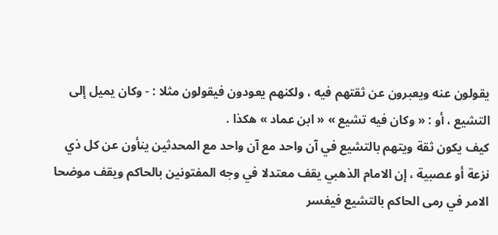يقولون عنه ويعبرون عن ثقتهم فيه ، ولكنهم يعودون فيقولون مثلا : - وكان يميل إلى التشيع ، أو : « وكان فيه تشيع » « ابن عماد » هكذا .
كيف يكون ثقة ويتهم بالتشيع في آن واحد مع آن واحد مع المحدثين ينأون عن كل ذي نزعة أو عصبية ، إن الامام الذهبي يقف معتدلا في وجه المفتونين بالحاكم ويقف موضحا الامر في رمى الحاكم بالتشيع فيفسر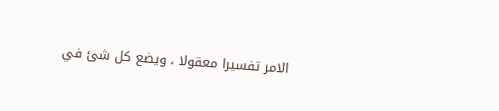الامر تفسيرا معقولا ، ويضع كل شئ في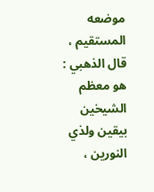موضعه المستقيم ، قال الذهبي :
هو معظم الشيخين بيقين ولذي النورين ،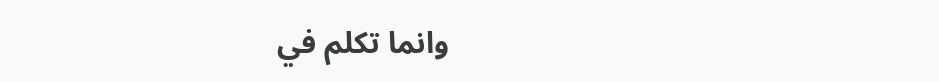وانما تكلم في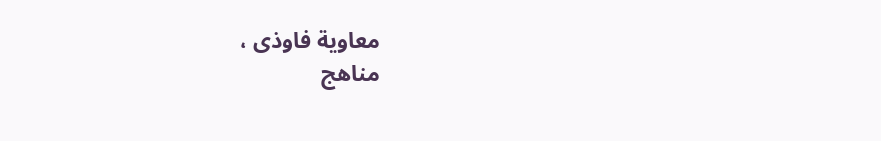معاوية فاوذى ،
مناهج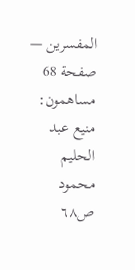المفسرين — صفحة 68
مساهمون: منيع عبد الحليم محمود
ص٦٨